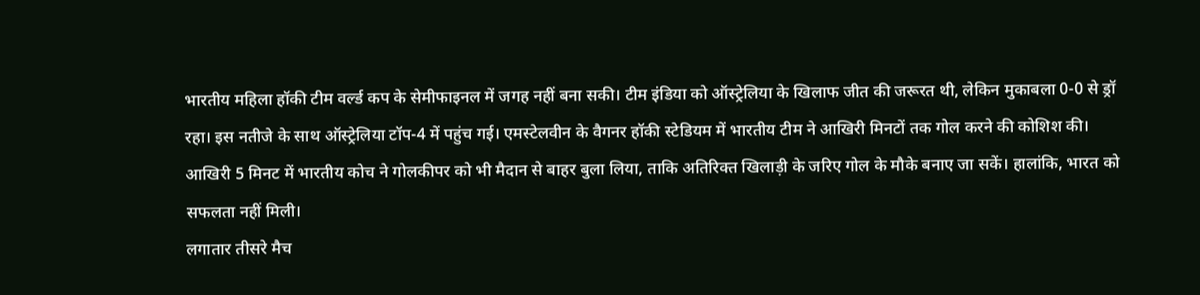भारतीय महिला हॉकी टीम वर्ल्ड कप के सेमीफाइनल में जगह नहीं बना सकी। टीम इंडिया को ऑस्ट्रेलिया के खिलाफ जीत की जरूरत थी, लेकिन मुकाबला 0-0 से ड्रॉ रहा। इस नतीजे के साथ ऑस्ट्रेलिया टॉप-4 में पहुंच गई। एमस्टेलवीन के वैगनर हॉकी स्टेडियम में भारतीय टीम ने आखिरी मिनटों तक गोल करने की कोशिश की। आखिरी 5 मिनट में भारतीय कोच ने गोलकीपर को भी मैदान से बाहर बुला लिया, ताकि अतिरिक्त खिलाड़ी के जरिए गोल के मौके बनाए जा सकें। हालांकि, भारत को सफलता नहीं मिली।
लगातार तीसरे मैच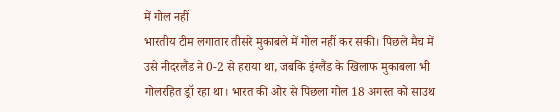में गोल नहीं
भारतीय टीम लगातार तीसरे मुकाबले में गोल नहीं कर सकी। पिछले मैच में उसे नीदरलैंड ने 0-2 से हराया था, जबकि इंग्लैंड के खिलाफ मुकाबला भी गोलरहित ड्रॉ रहा था। भारत की ओर से पिछला गोल 18 अगस्त को साउथ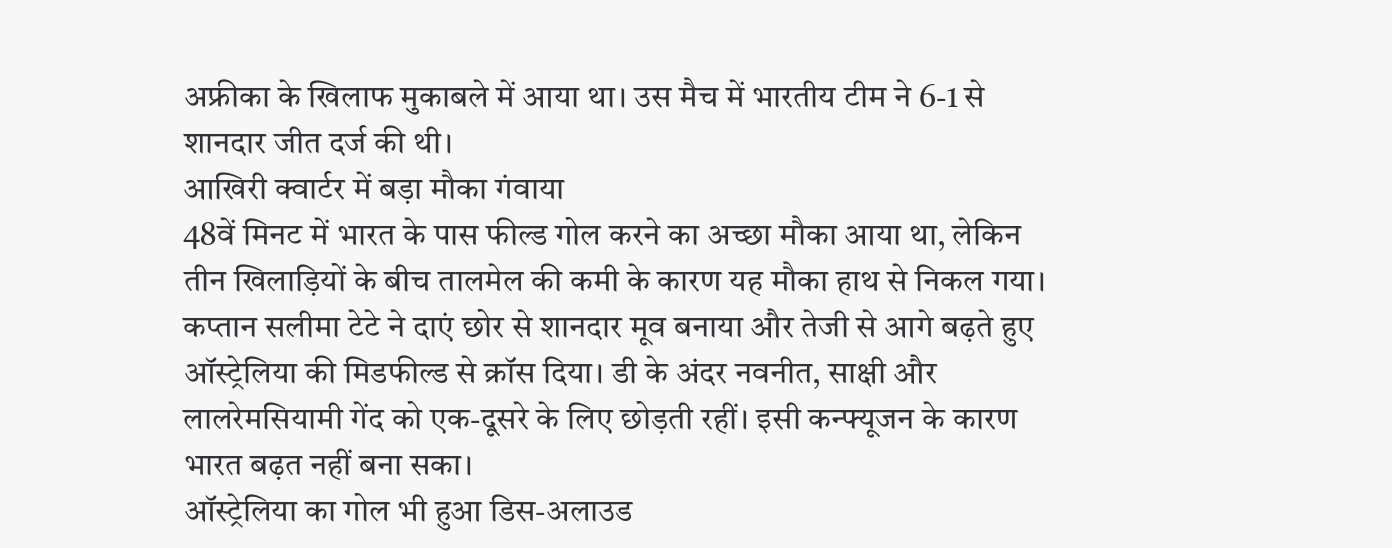अफ्रीका के खिलाफ मुकाबले में आया था। उस मैच में भारतीय टीम ने 6-1 से शानदार जीत दर्ज की थी।
आखिरी क्वार्टर में बड़ा मौका गंवाया
48वें मिनट में भारत के पास फील्ड गोल करने का अच्छा मौका आया था, लेकिन तीन खिलाड़ियों के बीच तालमेल की कमी के कारण यह मौका हाथ से निकल गया। कप्तान सलीमा टेटे ने दाएं छोर से शानदार मूव बनाया और तेजी से आगे बढ़ते हुए ऑस्ट्रेलिया की मिडफील्ड से क्रॉस दिया। डी के अंदर नवनीत, साक्षी और लालरेमसियामी गेंद को एक-दूसरे के लिए छोड़ती रहीं। इसी कन्फ्यूजन के कारण भारत बढ़त नहीं बना सका।
ऑस्ट्रेलिया का गोल भी हुआ डिस-अलाउड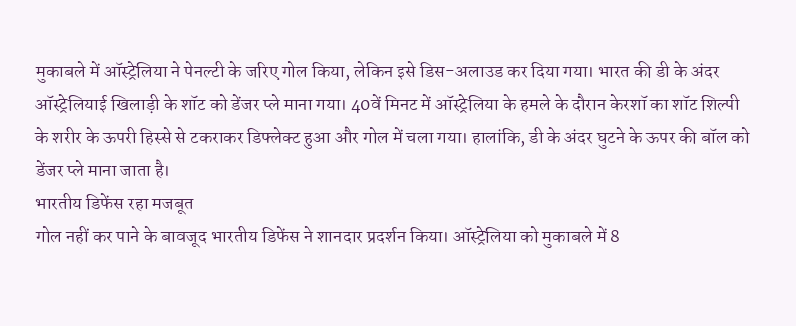मुकाबले में ऑस्ट्रेलिया ने पेनल्टी के जरिए गोल किया, लेकिन इसे डिस-अलाउड कर दिया गया। भारत की डी के अंदर ऑस्ट्रेलियाई खिलाड़ी के शॉट को डेंजर प्ले माना गया। 40वें मिनट में ऑस्ट्रेलिया के हमले के दौरान केरशॉ का शॉट शिल्पी के शरीर के ऊपरी हिस्से से टकराकर डिफ्लेक्ट हुआ और गोल में चला गया। हालांकि, डी के अंदर घुटने के ऊपर की बॉल को डेंजर प्ले माना जाता है।
भारतीय डिफेंस रहा मजबूत
गोल नहीं कर पाने के बावजूद भारतीय डिफेंस ने शानदार प्रदर्शन किया। ऑस्ट्रेलिया को मुकाबले में 8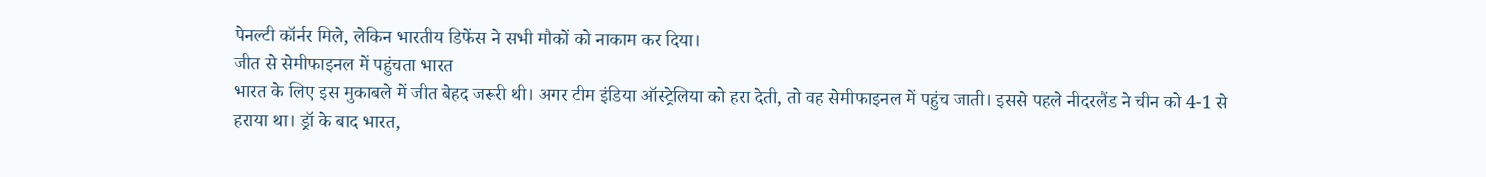पेनल्टी कॉर्नर मिले, लेकिन भारतीय डिफेंस ने सभी मौकों को नाकाम कर दिया।
जीत से सेमीफाइनल में पहुंचता भारत
भारत के लिए इस मुकाबले में जीत बेहद जरूरी थी। अगर टीम इंडिया ऑस्ट्रेलिया को हरा देती, तो वह सेमीफाइनल में पहुंच जाती। इससे पहले नीदरलैंड ने चीन को 4-1 से हराया था। ड्रॉ के बाद भारत,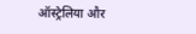ऑस्ट्रेलिया और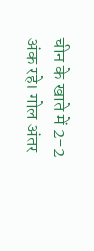चीन के खाते में 2-2 अंक रहे। गोल अंतर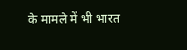के मामले में भी भारत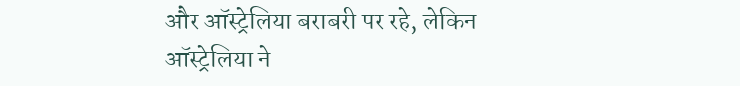और ऑस्ट्रेलिया बराबरी पर रहे, लेकिन ऑस्ट्रेलिया ने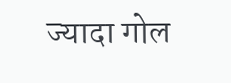ज्यादा गोल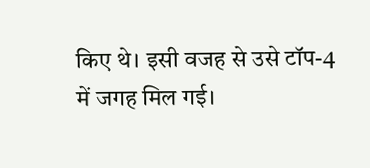किए थे। इसी वजह से उसे टॉप-4 में जगह मिल गई।